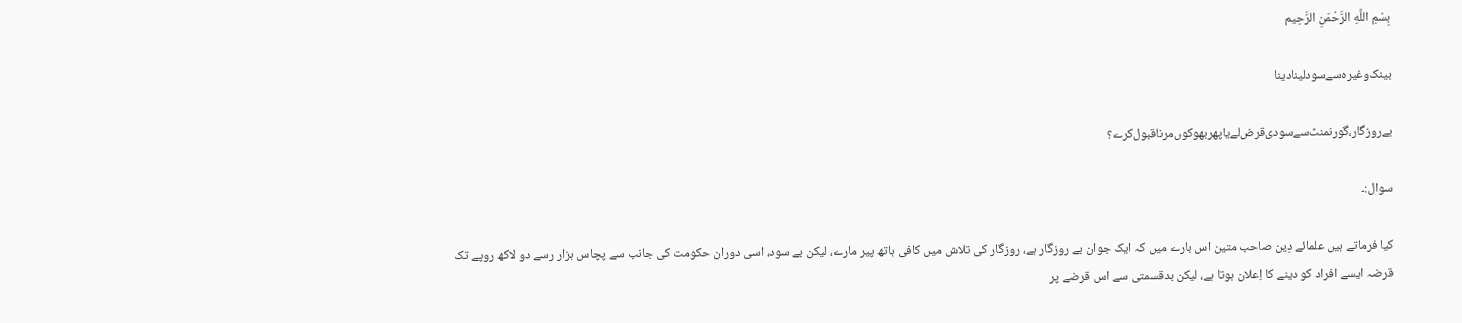بِسْمِ اللَّهِ الرَّحْمَنِ الرَّحِيم

بینک‌وغیرہ‌سے‌سود‌لینا‌دینا

بے‌روزگار،‌گورنمنٹ‌سے‌سودی‌قرض‌لے‌یا‌پھر‌بھوکوں‌مرنا‌قبول‌کرے؟

سوال:۔

کیا فرماتے ہیں علمائے دِین صاحب متین اس بارے میں کہ ایک جوان بے روزگار ہے، روزگار کی تلاش میں کافی ہاتھ پیر مارے، لیکن بے سود، اسی دوران حکومت کی جانب سے پچاس ہزار رسے دو لاکھ روپے تک قرضہ ایسے افراد کو دینے کا اِعلان ہوتا ہے، لیکن بدقسمتی سے اس قرضے پر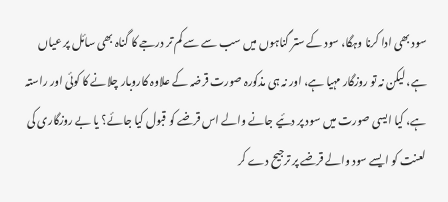سود بھی ادا کرنا وہگا، سود کے ستر گناہوں میں سب سے سے کم تر درجے کا گناہ بھی سائل پر عیاں ہے، لیکن نہ تو روزگار مہیا ہے، اور نہ ہی مذکورہ صورت قرضہ کے علاوہ کاروبار چلانے کا کوئی اور راستہ ہے، کیا ایسی صورت میں سود پر دئیے جانے والے اس قرضے کو قبول کیا جائے؟ یا بے روزگاری کی لعنت کو ایسے سود والے قرضے پر ترجیح دے کر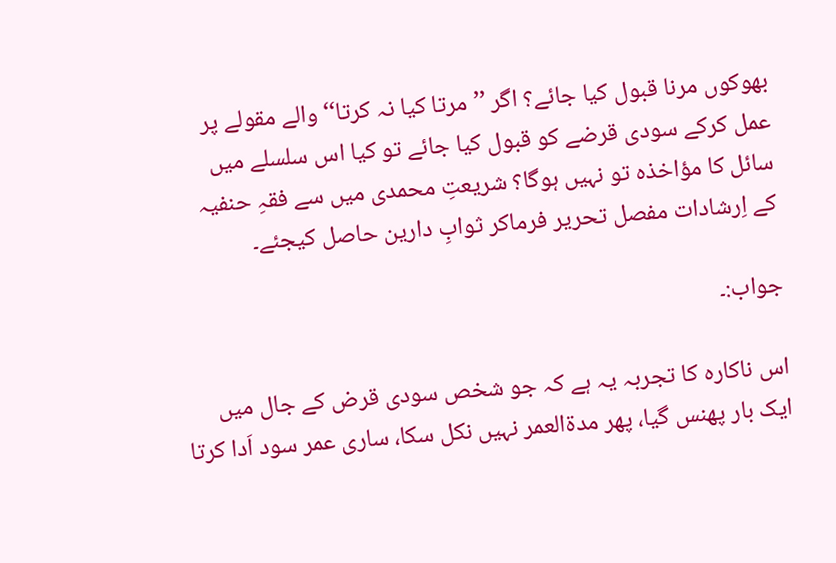بھوکوں مرنا قبول کیا جائے؟ اگر ’’مرتا کیا نہ کرتا‘‘ والے مقولے پر عمل کرکے سودی قرضے کو قبول کیا جائے تو کیا اس سلسلے میں سائل کا مؤاخذہ تو نہیں ہوگا؟ شریعتِ محمدی میں سے فقہِ حنفیہ کے اِرشادات مفصل تحریر فرماکر ثوابِ دارین حاصل کیجئے۔

جواب:۔

اس ناکارہ کا تجربہ یہ ہے کہ جو شخص سودی قرض کے جال میں ایک بار پھنس گیا، پھر مدۃالعمر نہیں نکل سکا، ساری عمر سود اَدا کرتا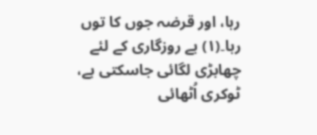رہا، اور قرضہ جوں کا توں رہا۔(۱) بے روزگاری کے لئے چھابڑی لگائی جاسکتی ہے، ٹوکری اُٹھائی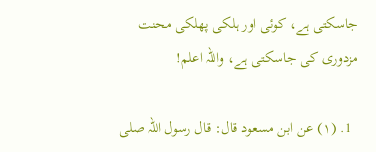جاسکتی ہے، کوئی اور ہلکی پھلکی محنت مزدوری کی جاسکتی ہے، واللہ اعلم!

  1. (۱) عن ابن مسعود قال: قال رسول اللہ صلی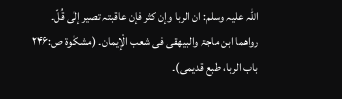اللہ علیہ وسلم: ان الربا وإن کثر فإن عاقبتہ تصیر إلٰی قُلّ۔ رواھما ابن ماجۃ والبیھقی فی شعب الْإیمان۔ (مشکٰوۃ ص:۲۴۶ باب الربا، طبع قدیمی)۔